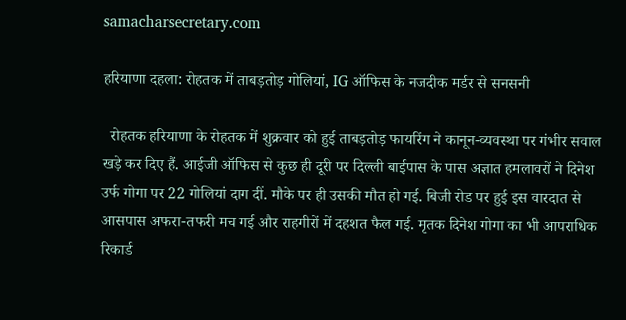samacharsecretary.com

हरियाणा दहला: रोहतक में ताबड़तोड़ गोलियां, IG ऑफिस के नजदीक मर्डर से सनसनी

  रोहतक हरियाणा के रोहतक में शुक्रवार को हुई ताबड़तोड़ फायरिंग ने कानून-व्यवस्था पर गंभीर सवाल खड़े कर दिए हैं. आईजी ऑफिस से कुछ ही दूरी पर दिल्ली बाईपास के पास अज्ञात हमलावरों ने दिनेश उर्फ गोगा पर 22 गोलियां दाग दीं. मौके पर ही उसकी मौत हो गई. बिजी रोड पर हुई इस वारदात से आसपास अफरा-तफरी मच गई और राहगीरों में दहशत फैल गई. मृतक दिनेश गोगा का भी आपराधिक रिकार्ड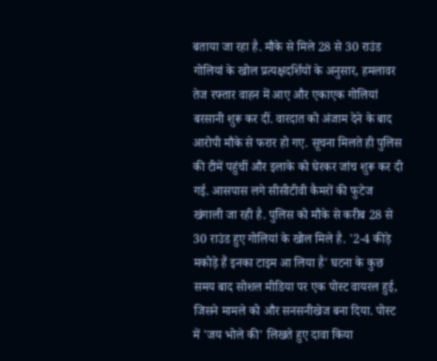बताया जा रहा है. मौके से मिले 28 से 30 राउंड गोलियां के खोल प्रत्यक्षदर्शियों के अनुसार, हमलावर तेज रफ्तार वाहन में आए और एकाएक गोलियां बरसानी शुरू कर दीं. वारदात को अंजाम देने के बाद आरोपी मौके से फरार हो गए. सूचना मिलते ही पुलिस की टीमें पहुंचीं और इलाके को घेरकर जांच शुरू कर दी गई. आसपास लगे सीसीटीवी कैमरों की फुटेज खंगाली जा रही है. पुलिस को मौके से करीब 28 से 30 राउंड हुए गोलियां के खोल मिले है. '2-4 कीड़े मकोड़े हैं इनका टाइम आ लिया है' घटना के कुछ समय बाद सोशल मीडिया पर एक पोस्ट वायरल हुई, जिसने मामले को और सनसनीखेज बना दिया. पोस्ट में 'जय भोले की' लिखते हुए दावा किया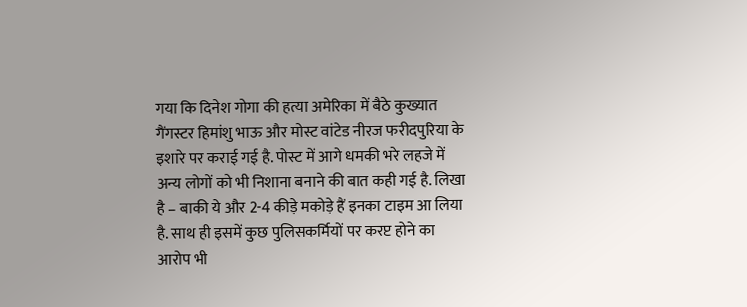गया कि दिनेश गोगा की हत्या अमेरिका में बैठे कुख्यात गैंगस्टर हिमांशु भाऊ और मोस्ट वांटेड नीरज फरीदपुरिया के इशारे पर कराई गई है. पोस्ट में आगे धमकी भरे लहजे में अन्य लोगों को भी निशाना बनाने की बात कही गई है. लिखा है – बाकी ये और 2-4 कीड़े मकोड़े हैं इनका टाइम आ लिया है. साथ ही इसमें कुछ पुलिसकर्मियों पर करप्ट होने का आरोप भी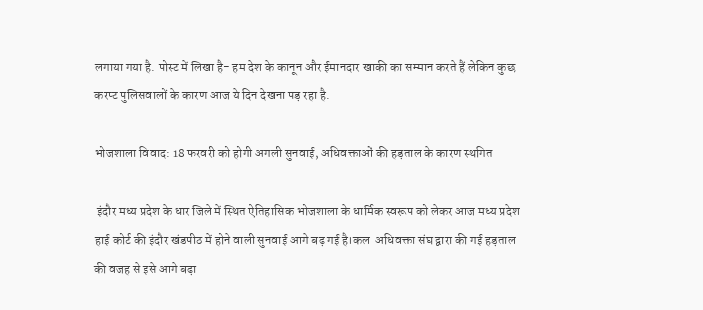लगाया गया है. पोस्ट में लिखा है- हम देश के कानून और ईमानदार खाकी का सम्मान करते हैं लेकिन कुछ करप्ट पुलिसवालों के कारण आज ये दिन देखना पड़ रहा है.

भोजशाला विवाद: 18 फरवरी को होगी अगली सुनवाई, अधिवक्ताओं की हड़ताल के कारण स्थगित

 इंदौर मध्य प्रदेश के धार जिले में स्थित ऐतिहासिक भोजशाला के धार्मिक स्वरूप को लेकर आज मध्य प्रदेश हाई कोर्ट की इंदौर खंडपीठ में होने वाली सुनवाई आगे बढ़ गई है।कल  अधिवक्ता संघ द्वारा की गई हड़ताल की वजह से इसे आगे बढ़ा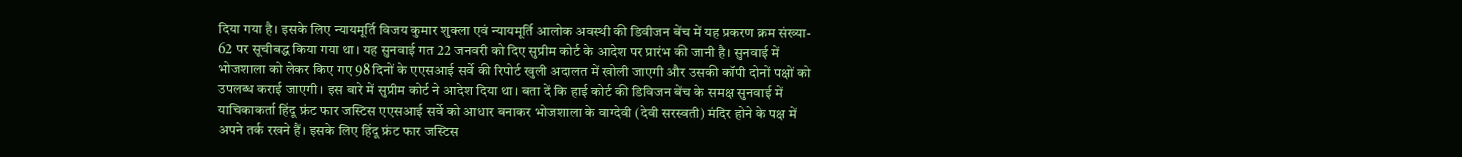दिया गया है। इसके लिए न्यायमूर्ति विजय कुमार शुक्ला एवं न्यायमूर्ति आलोक अवस्थी की डिवीजन बेंच में यह प्रकरण क्रम संख्या- 62 पर सूचीबद्ध किया गया था। यह सुनवाई गत 22 जनवरी को दिए सुप्रीम कोर्ट के आदेश पर प्रारंभ की जानी है। सुनवाई में भोजशाला को लेकर किए गए 98 दिनों के एएसआई सर्वे की रिपोर्ट खुली अदालत में खोली जाएगी और उसकी कॉपी दोनों पक्षों को उपलब्ध कराई जाएगी। इस बारे में सुप्रीम कोर्ट ने आदेश दिया था। बता दें कि हाई कोर्ट की डिविजन बेंच के समक्ष सुनवाई में याचिकाकर्ता हिंदू फ्रंट फार जस्टिस एएसआई सर्वे को आधार बनाकर भोजशाला के वाग्देवी (देवी सरस्वती) मंदिर होने के पक्ष में अपने तर्क रखने हैं। इसके लिए हिंदू फ्रंट फार जस्टिस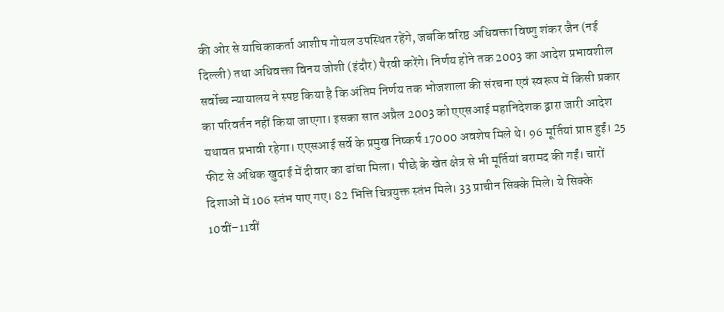की ओर से याचिकाकर्ता आशीष गोयल उपस्थित रहेंगे, जबकि वरिष्ठ अधिवक्ता विष्णु शंकर जैन (नई दिल्ली) तथा अधिवक्ता विनय जोशी (इंदौर) पैरवी करेंगे। निर्णय होने तक 2003 का आदेश प्रभावशील सर्वोच्च न्यायालय ने स्पष्ट किया है कि अंतिम निर्णय तक भोजशाला की संरचना एवं स्वरूप में किसी प्रकार का परिवर्तन नहीं किया जाएगा। इसका सात अप्रैल 2003 को एएसआई महानिदेशक द्वारा जारी आदेश यथावत प्रभावी रहेगा। एएसआई सर्वे के प्रमुख निष्कर्ष 17000 अवशेष मिले थे। 96 मूर्तियां प्राप्त हुईं। 25 फीट से अधिक खुदाई में दीवार का ढांचा मिला। पीछे के खेत क्षेत्र से भी मूर्तियां बरामद की गईं। चारों दिशाओं में 106 स्तंभ पाए गए। 82 भित्ति चित्रयुक्त स्तंभ मिले। 33 प्राचीन सिक्के मिले। ये सिक्के 10वीं–11वीं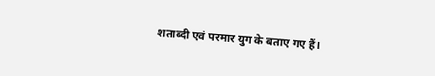शताब्दी एवं परमार युग के बताए गए हैं।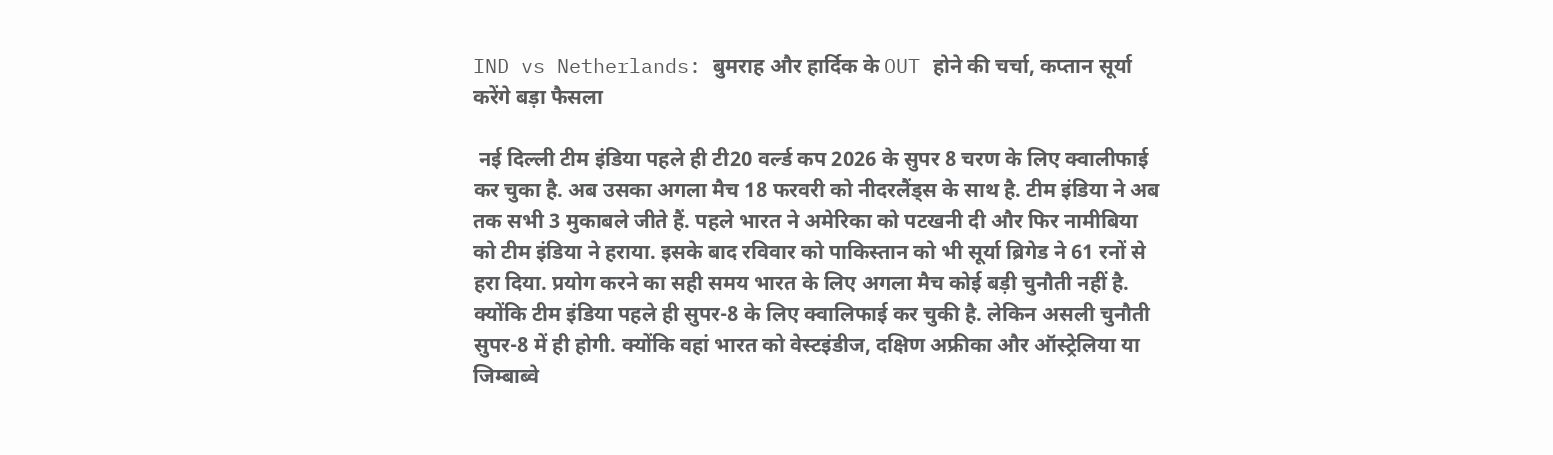IND vs Netherlands: बुमराह और हार्दिक के OUT होने की चर्चा, कप्तान सूर्या करेंगे बड़ा फैसला

 नई दिल्ली टीम इंडिया पहले ही टी20 वर्ल्ड कप 2026 के सुपर 8 चरण के लिए क्वालीफाई कर चुका है. अब उसका अगला मैच 18 फरवरी को नीदरलैंड्स के साथ है. टीम इंडिया ने अब तक सभी 3 मुकाबले जीते हैं. पहले भारत ने अमेरिका को पटखनी दी और फिर नामीबिया को टीम इंडिया ने हराया. इसके बाद रविवार को पाकिस्तान को भी सूर्या ब्रिगेड ने 61 रनों से हरा दिया. प्रयोग करने का सही समय भारत के लिए अगला मैच कोई बड़ी चुनौती नहीं है. क्योंकि टीम इंडिया पहले ही सुपर-8 के लिए क्वालिफाई कर चुकी है. लेकिन असली चुनौती सुपर-8 में ही होगी. क्योंकि वहां भारत को वेस्टइंडीज, दक्षिण अफ्रीका और ऑस्ट्रेलिया या जिम्बाब्वे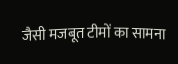जैसी मजबूत टीमों का सामना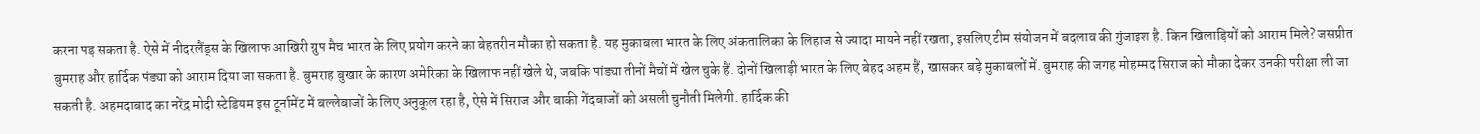करना पड़ सकता है. ऐसे में नीदरलैंड्स के खिलाफ आखिरी ग्रुप मैच भारत के लिए प्रयोग करने का बेहतरीन मौका हो सकता है. यह मुकाबला भारत के लिए अंकतालिका के लिहाज से ज्यादा मायने नहीं रखता, इसलिए टीम संयोजन में बदलाव की गुंजाइश है. किन खिलाड़ियों को आराम मिले? जसप्रीत बुमराह और हार्दिक पंड्या को आराम दिया जा सकता है. बुमराह बुखार के कारण अमेरिका के खिलाफ नहीं खेले थे, जबकि पांड्या तीनों मैचों में खेल चुके हैं. दोनों खिलाड़ी भारत के लिए बेहद अहम हैं, खासकर बड़े मुकाबलों में. बुमराह की जगह मोहम्मद सिराज को मौका देकर उनकी परीक्षा ली जा सकती है. अहमदाबाद का नरेंद्र मोदी स्टेडियम इस टूर्नामेंट में बल्लेबाजों के लिए अनुकूल रहा है, ऐसे में सिराज और बाकी गेंदबाजों को असली चुनौती मिलेगी. हार्दिक की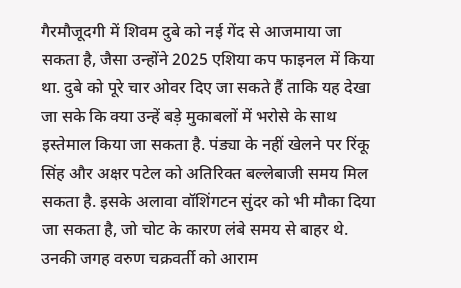गैरमौजूदगी में शिवम दुबे को नई गेंद से आजमाया जा सकता है, जैसा उन्होंने 2025 एशिया कप फाइनल में किया था. दुबे को पूरे चार ओवर दिए जा सकते हैं ताकि यह देखा जा सके कि क्या उन्हें बड़े मुकाबलों में भरोसे के साथ इस्तेमाल किया जा सकता है. पंड्या के नहीं खेलने पर रिंकू सिंह और अक्षर पटेल को अतिरिक्त बल्लेबाजी समय मिल सकता है. इसके अलावा वॉशिंगटन सुंदर को भी मौका दिया जा सकता है, जो चोट के कारण लंबे समय से बाहर थे. उनकी जगह वरुण चक्रवर्ती को आराम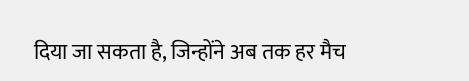दिया जा सकता है, जिन्होंने अब तक हर मैच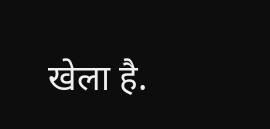खेला है.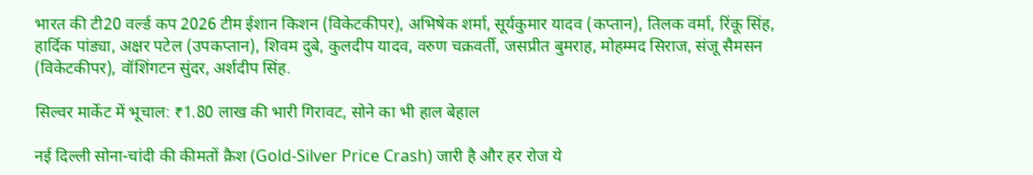भारत की टी20 वर्ल्ड कप 2026 टीम ईशान किशन (विकेटकीपर), अभिषेक शर्मा, सूर्यकुमार यादव (कप्तान), तिलक वर्मा, रिंकू सिंह, हार्दिक पांड्या, अक्षर पटेल (उपकप्तान), शिवम दुबे, कुलदीप यादव, वरुण चक्रवर्ती, जसप्रीत बुमराह, मोहम्मद सिराज, संजू सैमसन (विकेटकीपर), वॉशिंगटन सुंदर, अर्शदीप सिंह.

सिल्वर मार्केट में भूचाल: ₹1.80 लाख की भारी गिरावट, सोने का भी हाल बेहाल

नई दिल्ली सोना-चांदी की कीमतों क्रैश (Gold-Silver Price Crash) जारी है और हर रोज ये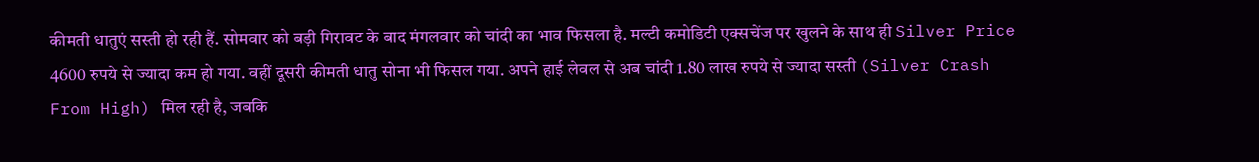कीमती धातुएं सस्ती हो रही हैं. सोमवार को बड़ी गिरावट के बाद मंगलवार को चांदी का भाव फिसला है. मल्टी कमोडिटी एक्सचेंज पर खुलने के साथ ही Silver Price 4600 रुपये से ज्यादा कम हो गया. वहीं दूसरी कीमती धातु सोना भी फिसल गया. अपने हाई लेवल से अब चांदी 1.80 लाख रुपये से ज्यादा सस्ती (Silver Crash From High) मिल रही है, जबकि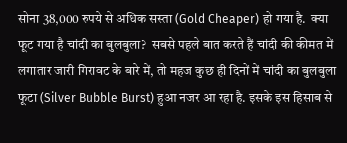सोना 38,000 रुपये से अधिक सस्ता (Gold Cheaper) हो गया है.  क्या फूट गया है चांदी का बुलबुला?  सबसे पहले बात करते हैं चांदी की कीमत में लगातार जारी गिरावट के बारे में, तो महज कुछ ही दिनों में चांदी का बुलबुला फूटा (Silver Bubble Burst) हुआ नजर आ रहा है. इसके इस हिसाब से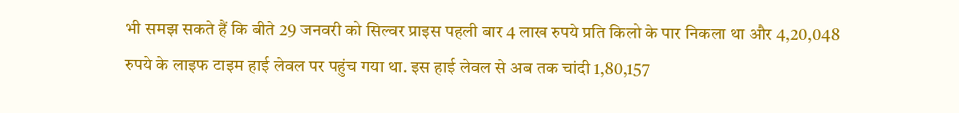भी समझ सकते हैं कि बीते 29 जनवरी को सिल्वर प्राइस पहली बार 4 लाख रुपये प्रति किलो के पार निकला था और 4,20,048 रुपये के लाइफ टाइम हाई लेवल पर पहुंच गया था. इस हाई लेवल से अब तक चांदी 1,80,157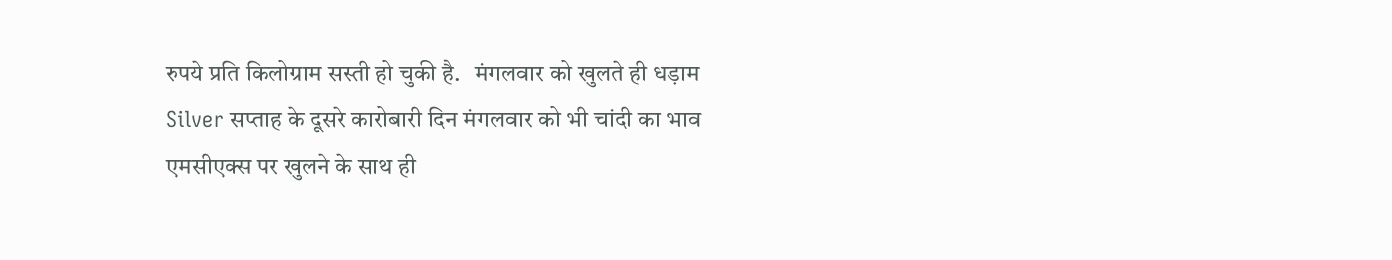रुपये प्रति किलोग्राम सस्ती हो चुकी है.   मंगलवार को खुलते ही धड़ाम Silver सप्ताह के दूसरे कारोबारी दिन मंगलवार को भी चांदी का भाव एमसीएक्स पर खुलने के साथ ही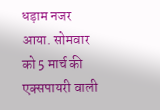धड़ाम नजर आया. सोमवार को 5 मार्च की एक्सपायरी वाली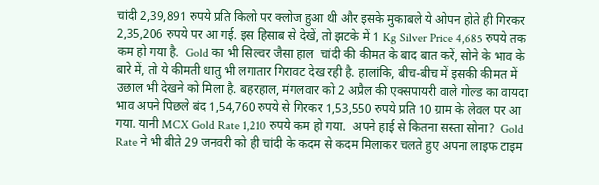चांदी 2,39,891 रुपये प्रति किलो पर क्लोज हुआ थी और इसके मुकाबले ये ओपन होते ही गिरकर 2,35,206 रुपये पर आ गई. इस हिसाब से देखें, तो झटके में 1 Kg Silver Price 4,685 रुपये तक कम हो गया है.  Gold का भी सिल्वर जैसा हाल  चांदी की कीमत के बाद बात करें, सोने के भाव के बारे में, तो ये कीमती धातु भी लगातार गिरावट देख रही है. हालांकि, बीच-बीच में इसकी कीमत में उछाल भी देखने को मिला है. बहरहाल, मंगलवार को 2 अप्रैल की एक्सपायरी वाले गोल्ड का वायदा भाव अपने पिछले बंद 1,54,760 रुपये से गिरकर 1,53,550 रुपये प्रति 10 ग्राम के लेवल पर आ गया. यानी MCX Gold Rate 1,210 रुपये कम हो गया.  अपने हाई से कितना सस्ता सोना?  Gold Rate ने भी बीते 29 जनवरी को ही चांदी के कदम से कदम मिलाकर चलते हुए अपना लाइफ टाइम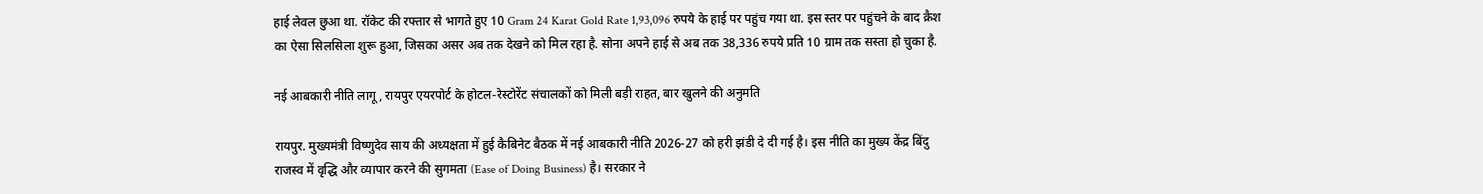हाई लेवल छुआ था. रॉकेट की रफ्तार से भागते हुए 10 Gram 24 Karat Gold Rate 1,93,096 रुपये के हाई पर पहुंच गया था. इस स्तर पर पहुंचने के बाद क्रैश का ऐसा सिलसिला शुरू हुआ, जिसका असर अब तक देखने को मिल रहा है. सोना अपने हाई से अब तक 38,336 रुपये प्रति 10 ग्राम तक सस्ता हो चुका है.

नई आबकारी नीति लागू, रायपुर एयरपोर्ट के होटल-रेस्टोरेंट संचालकों को मिली बड़ी राहत, बार खुलने की अनुमति

रायपुर. मुख्यमंत्री विष्णुदेव साय की अध्यक्षता में हुई कैबिनेट बैठक में नई आबकारी नीति 2026-27 को हरी झंडी दे दी गई है। इस नीति का मुख्य केंद्र बिंदु राजस्व में वृद्धि और व्यापार करने की सुगमता (Ease of Doing Business) है। सरकार ने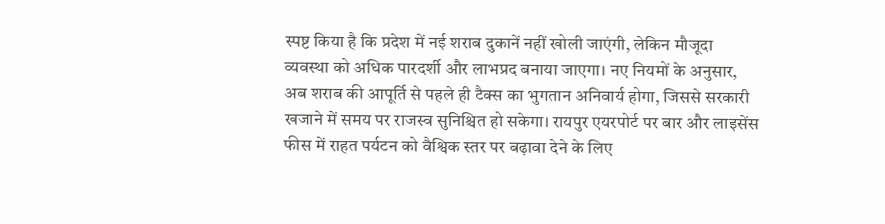स्पष्ट किया है कि प्रदेश में नई शराब दुकानें नहीं खोली जाएंगी, लेकिन मौजूदा व्यवस्था को अधिक पारदर्शी और लाभप्रद बनाया जाएगा। नए नियमों के अनुसार, अब शराब की आपूर्ति से पहले ही टैक्स का भुगतान अनिवार्य होगा, जिससे सरकारी खजाने में समय पर राजस्व सुनिश्चित हो सकेगा। रायपुर एयरपोर्ट पर बार और लाइसेंस फीस में राहत पर्यटन को वैश्विक स्तर पर बढ़ावा देने के लिए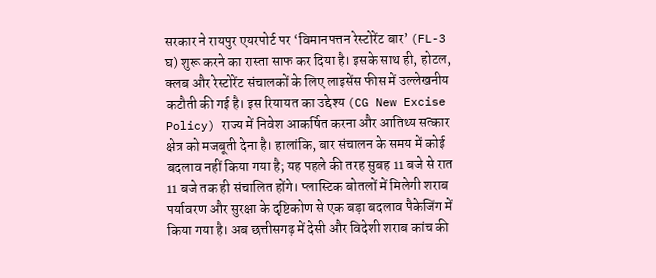सरकार ने रायपुर एयरपोर्ट पर ‘विमानपत्तन रेस्टोरेंट बार’ (FL-3 घ) शुरू करने का रास्ता साफ कर दिया है। इसके साथ ही, होटल, क्लब और रेस्टोरेंट संचालकों के लिए लाइसेंस फीस में उल्लेखनीय कटौती की गई है। इस रियायत का उद्देश्य (CG New Excise Policy) राज्य में निवेश आकर्षित करना और आतिथ्य सत्कार क्षेत्र को मजबूती देना है। हालांकि, बार संचालन के समय में कोई बदलाव नहीं किया गया है; यह पहले की तरह सुबह 11 बजे से रात 11 बजे तक ही संचालित होंगे। प्लास्टिक बोतलों में मिलेगी शराब पर्यावरण और सुरक्षा के दृष्टिकोण से एक बड़ा बदलाव पैकेजिंग में किया गया है। अब छत्तीसगढ़ में देसी और विदेशी शराब कांच की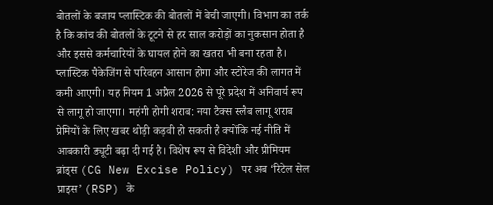बोतलों के बजाय प्लास्टिक की बोतलों में बेची जाएगी। विभाग का तर्क है कि कांच की बोतलों के टूटने से हर साल करोड़ों का नुकसान होता है और इससे कर्मचारियों के घायल होने का खतरा भी बना रहता है। प्लास्टिक पैकेजिंग से परिवहन आसान होगा और स्टोरेज की लागत में कमी आएगी। यह नियम 1 अप्रैल 2026 से पूरे प्रदेश में अनिवार्य रूप से लागू हो जाएगा। महंगी होगी शराब: नया टैक्स स्लैब लागू शराब प्रेमियों के लिए खबर थोड़ी कड़वी हो सकती है क्योंकि नई नीति में आबकारी ड्यूटी बढ़ा दी गई है। विशेष रूप से विदेशी और प्रीमियम ब्रांड्स (CG New Excise Policy) पर अब ‘रिटेल सेल प्राइस’ (RSP) के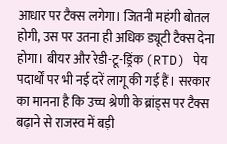आधार पर टैक्स लगेगा। जितनी महंगी बोतल होगी, उस पर उतना ही अधिक ड्यूटी टैक्स देना होगा। बीयर और रेडी-टू-ड्रिंक (RTD) पेय पदार्थों पर भी नई दरें लागू की गई हैं। सरकार का मानना है कि उच्च श्रेणी के ब्रांड्स पर टैक्स बढ़ाने से राजस्व में बड़ी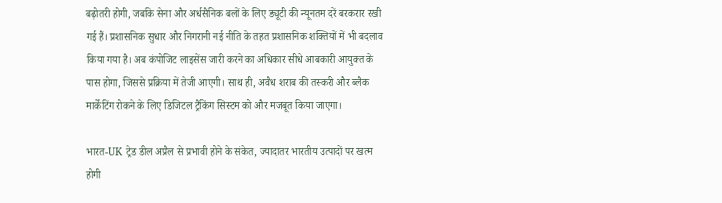बढ़ोतरी होगी, जबकि सेना और अर्धसैनिक बलों के लिए ड्यूटी की न्यूनतम दरें बरकरार रखी गई हैं। प्रशासनिक सुधार और निगरानी नई नीति के तहत प्रशासनिक शक्तियों में भी बदलाव किया गया है। अब कंपोजिट लाइसेंस जारी करने का अधिकार सीधे आबकारी आयुक्त के पास होगा, जिससे प्रक्रिया में तेजी आएगी। साथ ही, अवैध शराब की तस्करी और ब्लैक मार्केटिंग रोकने के लिए डिजिटल ट्रैकिंग सिस्टम को और मजबूत किया जाएगा।

भारत-UK ट्रेड डील अप्रैल से प्रभावी होने के संकेत, ज्यादातर भारतीय उत्पादों पर खत्म होगी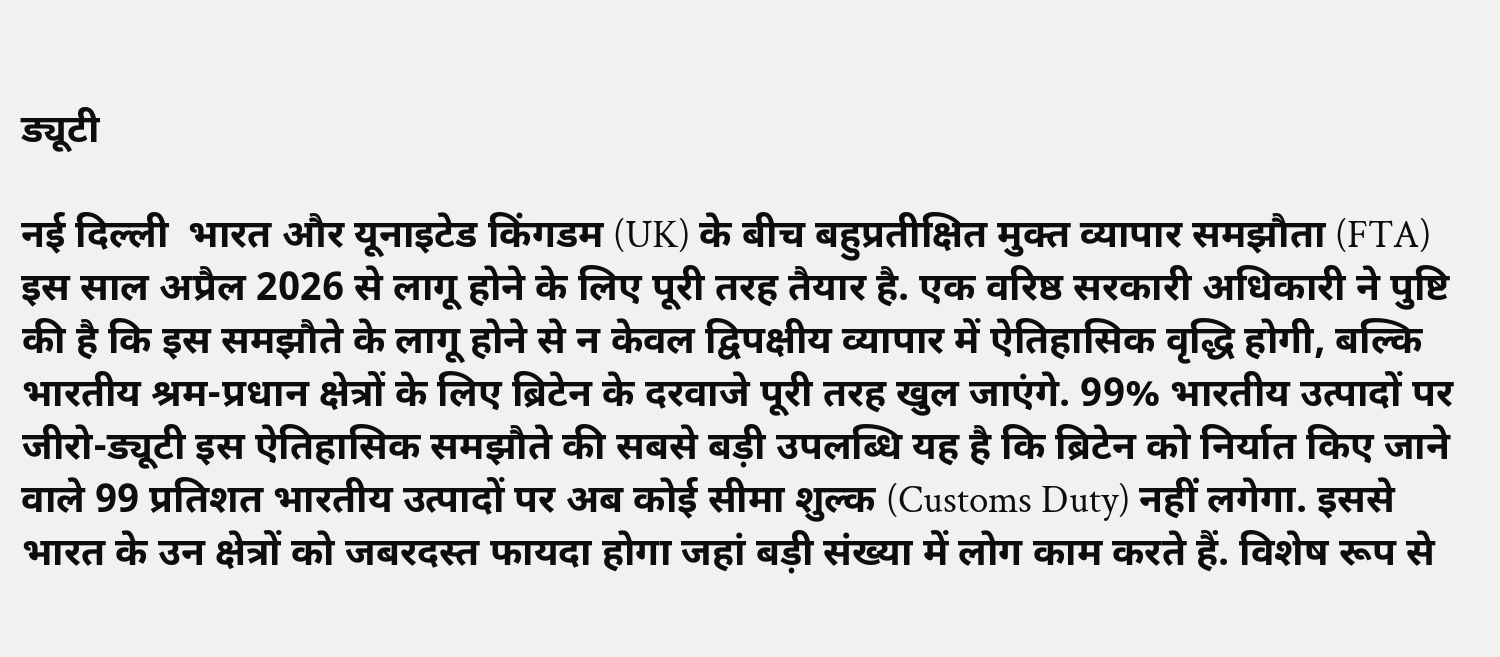ड्यूटी

नई दिल्ली  भारत और यूनाइटेड किंगडम (UK) के बीच बहुप्रतीक्षित मुक्त व्यापार समझौता (FTA) इस साल अप्रैल 2026 से लागू होने के लिए पूरी तरह तैयार है. एक वरिष्ठ सरकारी अधिकारी ने पुष्टि की है कि इस समझौते के लागू होने से न केवल द्विपक्षीय व्यापार में ऐतिहासिक वृद्धि होगी, बल्कि भारतीय श्रम-प्रधान क्षेत्रों के लिए ब्रिटेन के दरवाजे पूरी तरह खुल जाएंगे. 99% भारतीय उत्पादों पर जीरो-ड्यूटी इस ऐतिहासिक समझौते की सबसे बड़ी उपलब्धि यह है कि ब्रिटेन को निर्यात किए जाने वाले 99 प्रतिशत भारतीय उत्पादों पर अब कोई सीमा शुल्क (Customs Duty) नहीं लगेगा. इससे भारत के उन क्षेत्रों को जबरदस्त फायदा होगा जहां बड़ी संख्या में लोग काम करते हैं. विशेष रूप से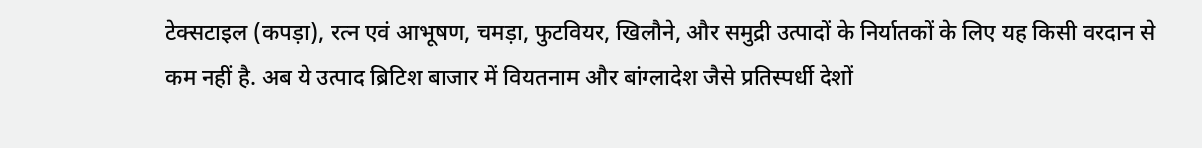टेक्सटाइल (कपड़ा), रत्न एवं आभूषण, चमड़ा, फुटवियर, खिलौने, और समुद्री उत्पादों के निर्यातकों के लिए यह किसी वरदान से कम नहीं है. अब ये उत्पाद ब्रिटिश बाजार में वियतनाम और बांग्लादेश जैसे प्रतिस्पर्धी देशों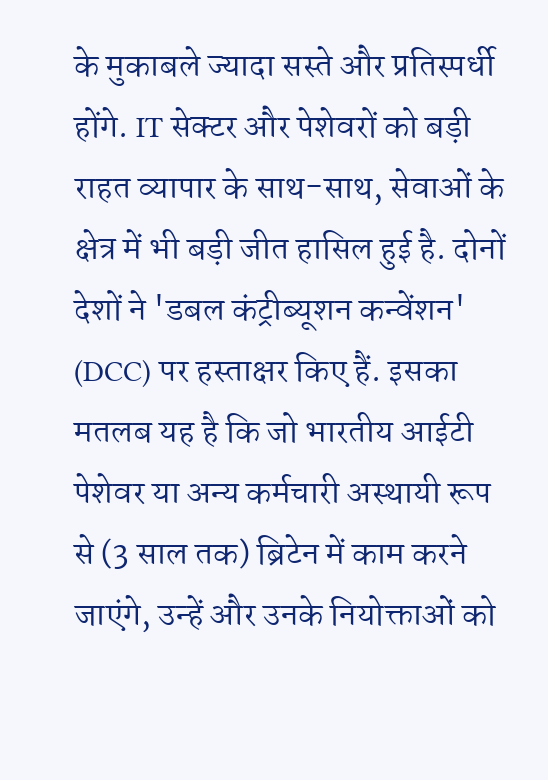के मुकाबले ज्यादा सस्ते और प्रतिस्पर्धी होंगे. IT सेक्टर और पेशेवरों को बड़ी राहत व्यापार के साथ-साथ, सेवाओं के क्षेत्र में भी बड़ी जीत हासिल हुई है. दोनों देशों ने 'डबल कंट्रीब्यूशन कन्वेंशन' (DCC) पर हस्ताक्षर किए हैं. इसका मतलब यह है कि जो भारतीय आईटी पेशेवर या अन्य कर्मचारी अस्थायी रूप से (3 साल तक) ब्रिटेन में काम करने जाएंगे, उन्हें और उनके नियोक्ताओं को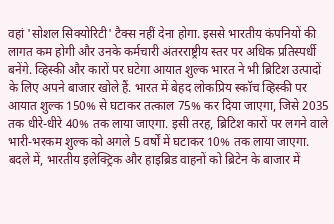वहां 'सोशल सिक्योरिटी' टैक्स नहीं देना होगा. इससे भारतीय कंपनियों की लागत कम होगी और उनके कर्मचारी अंतरराष्ट्रीय स्तर पर अधिक प्रतिस्पर्धी बनेंगे. व्हिस्की और कारों पर घटेगा आयात शुल्क भारत ने भी ब्रिटिश उत्पादों के लिए अपने बाजार खोले हैं. भारत में बेहद लोकप्रिय स्कॉच व्हिस्की पर आयात शुल्क 150% से घटाकर तत्काल 75% कर दिया जाएगा, जिसे 2035 तक धीरे-धीरे 40% तक लाया जाएगा. इसी तरह, ब्रिटिश कारों पर लगने वाले भारी-भरकम शुल्क को अगले 5 वर्षों में घटाकर 10% तक लाया जाएगा. बदले में, भारतीय इलेक्ट्रिक और हाइब्रिड वाहनों को ब्रिटेन के बाजार में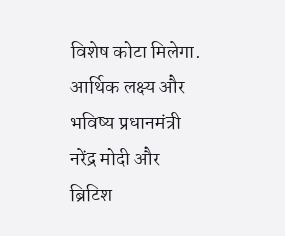विशेष कोटा मिलेगा. आर्थिक लक्ष्य और भविष्य प्रधानमंत्री नरेंद्र मोदी और ब्रिटिश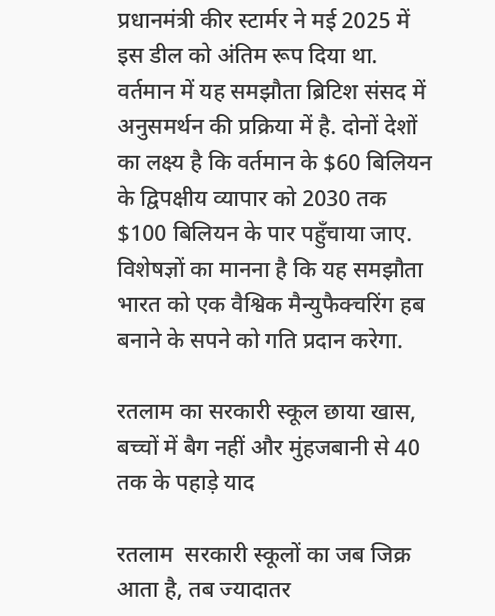प्रधानमंत्री कीर स्टार्मर ने मई 2025 में इस डील को अंतिम रूप दिया था. वर्तमान में यह समझौता ब्रिटिश संसद में अनुसमर्थन की प्रक्रिया में है. दोनों देशों का लक्ष्य है कि वर्तमान के $60 बिलियन के द्विपक्षीय व्यापार को 2030 तक $100 बिलियन के पार पहुँचाया जाए. विशेषज्ञों का मानना है कि यह समझौता भारत को एक वैश्विक मैन्युफैक्चरिंग हब बनाने के सपने को गति प्रदान करेगा.

रतलाम का सरकारी स्कूल छाया खास, बच्चों में बैग नहीं और मुंहजबानी से 40 तक के पहाड़े याद

रतलाम  सरकारी स्कूलों का जब जिक्र आता है, तब ज्यादातर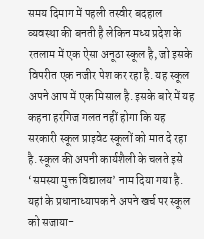समय दिमाग में पहली तस्वीर बदहाल व्यवस्था की बनती है लेकिन मध्य प्रदेश के रतलाम में एक ऐसा अनूठा स्कूल है, जो इसके विपरीत एक नजीर पेश कर रहा है. यह स्कूल अपने आप में एक मिसाल है. इसके बारे में यह कहना हरगिज गलत नहीं होगा कि यह सरकारी स्कूल प्राइवेट स्कूलों को मात दे रहा है. स्कूल की अपनी कार्यशैली के चलते इसे ‘समस्या मुक्त विद्यालय’ नाम दिया गया है. यहां के प्रधानाध्यापक ने अपने खर्च पर स्कूल को सजाया-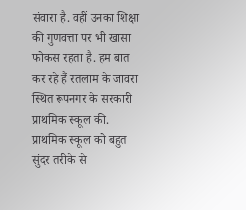संवारा है. वहीं उनका शिक्षा की गुणवत्ता पर भी खासा फोकस रहता है. हम बात कर रहे हैं रतलाम के जावरा स्थित रूपनगर के सरकारी प्राथमिक स्कूल की. प्राथमिक स्कूल को बहुत सुंदर तरीके से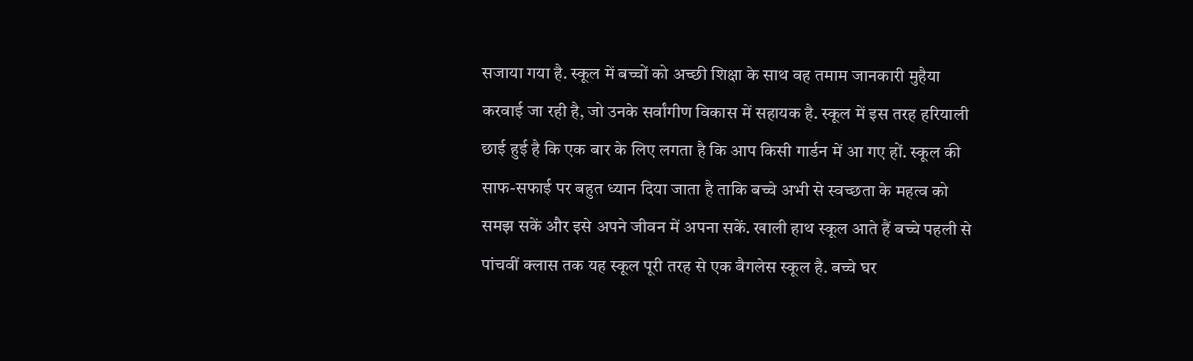सजाया गया है. स्कूल में बच्चों को अच्छी शिक्षा के साथ वह तमाम जानकारी मुहैया करवाई जा रही है, जो उनके सर्वांगीण विकास में सहायक है. स्कूल में इस तरह हरियाली छाई हुई है कि एक बार के लिए लगता है कि आप किसी गार्डन में आ गए हों. स्कूल की साफ-सफाई पर बहुत ध्यान दिया जाता है ताकि बच्चे अभी से स्वच्छता के महत्व को समझ सकें और इसे अपने जीवन में अपना सकें. खाली हाथ स्कूल आते हैं बच्चे पहली से पांचवीं क्लास तक यह स्कूल पूरी तरह से एक बैगलेस स्कूल है. बच्चे घर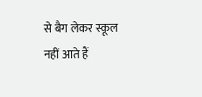से बैग लेकर स्कूल नहीं आते हैं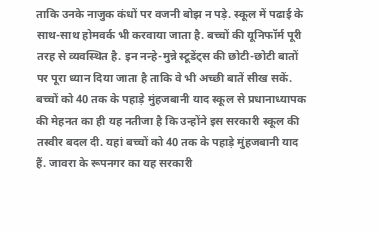ताकि उनके नाजुक कंधों पर वजनी बोझ न पड़े. स्कूल में पढाई के साथ-साथ होमवर्क भी करवाया जाता है. बच्चों की यूनिफॉर्म पूरी तरह से व्यवस्थित है. इन नन्हे-मुन्ने स्टूडेंट्स की छोटी-छोटी बातों पर पूरा ध्यान दिया जाता है ताकि वे भी अच्छी बातें सीख सकें. बच्चों को 40 तक के पहाड़े मुंहजबानी याद स्कूल से प्रधानाध्यापक की मेहनत का ही यह नतीजा है कि उन्होंने इस सरकारी स्कूल की तस्वीर बदल दी. यहां बच्चों को 40 तक के पहाड़े मुंहजबानी याद हैं. जावरा के रूपनगर का यह सरकारी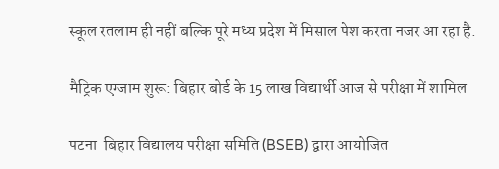स्कूल रतलाम ही नहीं बल्कि पूरे मध्य प्रदेश में मिसाल पेश करता नजर आ रहा है.

मैट्रिक एग्जाम शुरू: बिहार बोर्ड के 15 लाख विद्यार्थी आज से परीक्षा में शामिल

पटना  बिहार विद्यालय परीक्षा समिति (BSEB) द्वारा आयोजित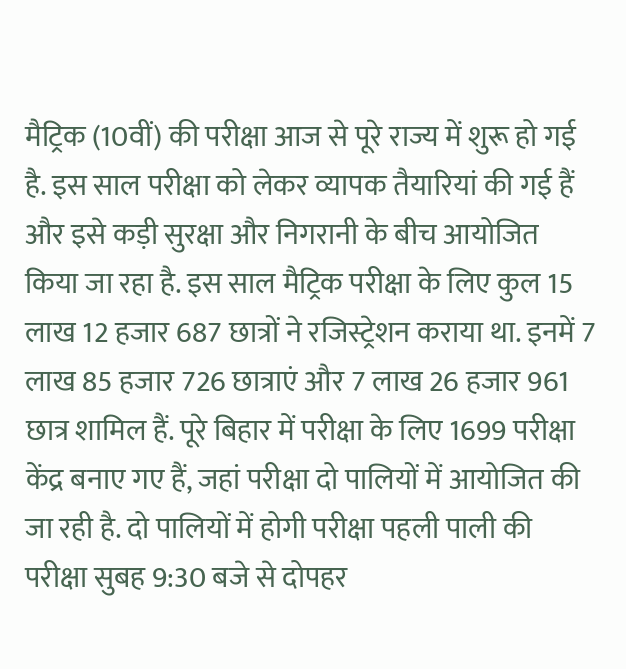मैट्रिक (10वीं) की परीक्षा आज से पूरे राज्य में शुरू हो गई है. इस साल परीक्षा को लेकर व्यापक तैयारियां की गई हैं और इसे कड़ी सुरक्षा और निगरानी के बीच आयोजित किया जा रहा है. इस साल मैट्रिक परीक्षा के लिए कुल 15 लाख 12 हजार 687 छात्रों ने रजिस्ट्रेशन कराया था. इनमें 7 लाख 85 हजार 726 छात्राएं और 7 लाख 26 हजार 961 छात्र शामिल हैं. पूरे बिहार में परीक्षा के लिए 1699 परीक्षा केंद्र बनाए गए हैं, जहां परीक्षा दो पालियों में आयोजित की जा रही है. दो पालियों में होगी परीक्षा पहली पाली की परीक्षा सुबह 9:30 बजे से दोपहर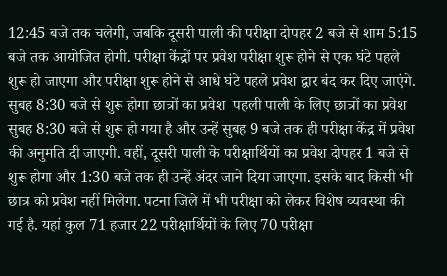12:45 बजे तक चलेगी, जबकि दूसरी पाली की परीक्षा दोपहर 2 बजे से शाम 5:15 बजे तक आयोजित होगी. परीक्षा केंद्रों पर प्रवेश परीक्षा शुरू होने से एक घंटे पहले शुरू हो जाएगा और परीक्षा शुरू होने से आधे घंटे पहले प्रवेश द्वार बंद कर दिए जाएंगे. सुबह 8:30 बजे से शुरू होगा छात्रों का प्रवेश  पहली पाली के लिए छात्रों का प्रवेश सुबह 8:30 बजे से शुरू हो गया है और उन्हें सुबह 9 बजे तक ही परीक्षा केंद्र में प्रवेश की अनुमति दी जाएगी. वहीं, दूसरी पाली के परीक्षार्थियों का प्रवेश दोपहर 1 बजे से शुरू होगा और 1:30 बजे तक ही उन्हें अंदर जाने दिया जाएगा. इसके बाद किसी भी छात्र को प्रवेश नहीं मिलेगा. पटना जिले में भी परीक्षा को लेकर विशेष व्यवस्था की गई है. यहां कुल 71 हजार 22 परीक्षार्थियों के लिए 70 परीक्षा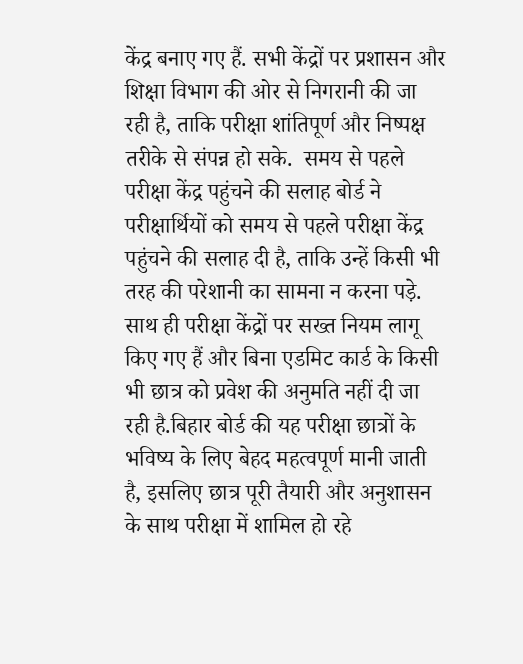केंद्र बनाए गए हैं. सभी केंद्रों पर प्रशासन और शिक्षा विभाग की ओर से निगरानी की जा रही है, ताकि परीक्षा शांतिपूर्ण और निष्पक्ष तरीके से संपन्न हो सके.  समय से पहले परीक्षा केंद्र पहुंचने की सलाह बोर्ड ने परीक्षार्थियों को समय से पहले परीक्षा केंद्र पहुंचने की सलाह दी है, ताकि उन्हें किसी भी तरह की परेशानी का सामना न करना पड़े. साथ ही परीक्षा केंद्रों पर सख्त नियम लागू किए गए हैं और बिना एडमिट कार्ड के किसी भी छात्र को प्रवेश की अनुमति नहीं दी जा रही है.बिहार बोर्ड की यह परीक्षा छात्रों के भविष्य के लिए बेहद महत्वपूर्ण मानी जाती है, इसलिए छात्र पूरी तैयारी और अनुशासन के साथ परीक्षा में शामिल हो रहे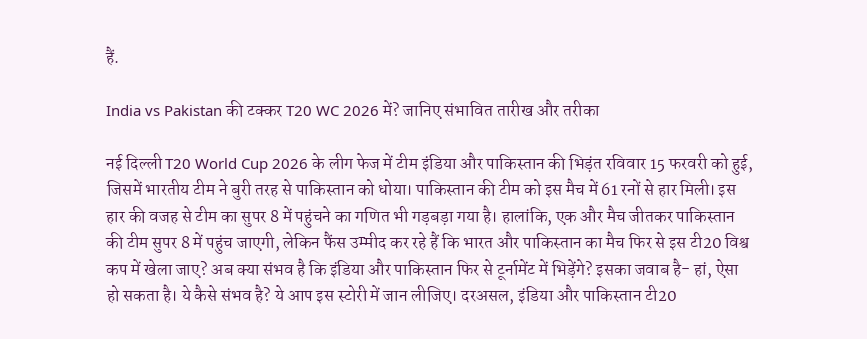हैं.

India vs Pakistan की टक्कर T20 WC 2026 में? जानिए संभावित तारीख और तरीका

नई दिल्ली T20 World Cup 2026 के लीग फेज में टीम इंडिया और पाकिस्तान की भिड़ंत रविवार 15 फरवरी को हुई, जिसमें भारतीय टीम ने बुरी तरह से पाकिस्तान को धोया। पाकिस्तान की टीम को इस मैच में 61 रनों से हार मिली। इस हार की वजह से टीम का सुपर 8 में पहुंचने का गणित भी गड़बड़ा गया है। हालांकि, एक और मैच जीतकर पाकिस्तान की टीम सुपर 8 में पहुंच जाएगी, लेकिन फैंस उम्मीद कर रहे हैं कि भारत और पाकिस्तान का मैच फिर से इस टी20 विश्व कप में खेला जाए? अब क्या संभव है कि इंडिया और पाकिस्तान फिर से टूर्नामेंट में भिड़ेंगे? इसका जवाब है- हां, ऐसा हो सकता है। ये कैसे संभव है? ये आप इस स्टोरी में जान लीजिए। दरअसल, इंडिया और पाकिस्तान टी20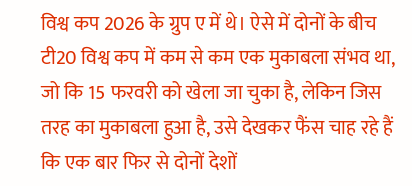विश्व कप 2026 के ग्रुप ए में थे। ऐसे में दोनों के बीच टी20 विश्व कप में कम से कम एक मुकाबला संभव था, जो कि 15 फरवरी को खेला जा चुका है, लेकिन जिस तरह का मुकाबला हुआ है, उसे देखकर फैंस चाह रहे हैं कि एक बार फिर से दोनों देशों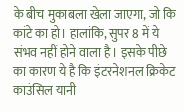के बीच मुकाबला खेला जाएगा, जो कि कांटे का हो। हालांकि, सुपर 8 में ये संभव नहीं होने वाला है। इसके पीछे का कारण ये है कि इंटरनेशनल क्रिकेट काउंसिल यानी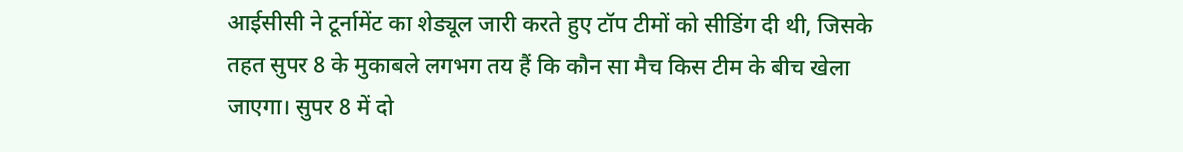आईसीसी ने टूर्नामेंट का शेड्यूल जारी करते हुए टॉप टीमों को सीडिंग दी थी, जिसके तहत सुपर 8 के मुकाबले लगभग तय हैं कि कौन सा मैच किस टीम के बीच खेला जाएगा। सुपर 8 में दो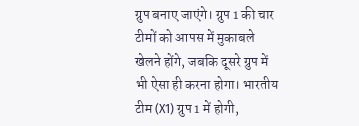ग्रुप बनाए जाएंगे। ग्रुप 1 की चार टीमों को आपस में मुकाबले खेलने होंगे, जबकि दूसरे ग्रुप में भी ऐसा ही करना होगा। भारतीय टीम (X1) ग्रुप 1 में होगी,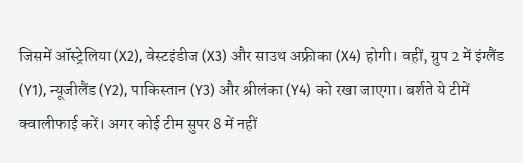जिसमें ऑस्ट्रेलिया (X2), वेस्टइंडीज (X3) और साउथ अफ्रीका (X4) होगी। वहीं, ग्रुप 2 में इंग्लैंड (Y1), न्यूजीलैंड (Y2), पाकिस्तान (Y3) और श्रीलंका (Y4) को रखा जाएगा। बर्शते ये टीमें क्वालीफाई करें। अगर कोई टीम सुपर 8 में नहीं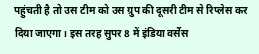पहुंचती है तो उस टीम को उस ग्रुप की दूसरी टीम से रिप्लेस कर दिया जाएगा। इस तरह सुपर 8 में इंडिया वर्सेस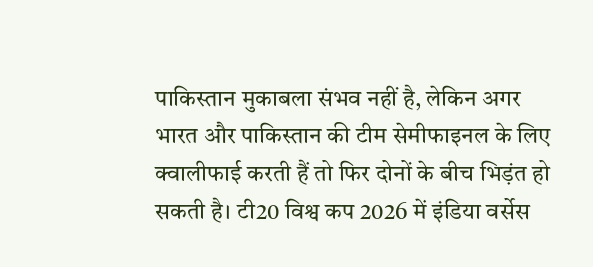पाकिस्तान मुकाबला संभव नहीं है, लेकिन अगर भारत और पाकिस्तान की टीम सेमीफाइनल के लिए क्वालीफाई करती हैं तो फिर दोनों के बीच भिड़ंत हो सकती है। टी20 विश्व कप 2026 में इंडिया वर्सेस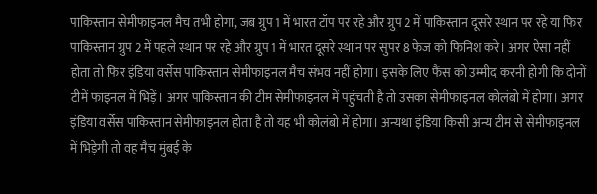पाकिस्तान सेमीफाइनल मैच तभी होगा, जब ग्रुप 1 में भारत टॉप पर रहे और ग्रुप 2 में पाकिस्तान दूसरे स्थान पर रहे या फिर पाकिस्तान ग्रुप 2 में पहले स्थान पर रहे और ग्रुप 1 में भारत दूसरे स्थान पर सुपर 8 फेज को फिनिश करे। अगर ऐसा नहीं होता तो फिर इंडिया वर्सेस पाकिस्तान सेमीफाइनल मैच संभव नहीं होगा। इसके लिए फैंस को उम्मीद करनी होगी कि दोनों टीमें फाइनल में भिड़ें। अगर पाकिस्तान की टीम सेमीफाइनल में पहुंचती है तो उसका सेमीफाइनल कोलंबो में होगा। अगर इंडिया वर्सेस पाकिस्तान सेमीफाइनल होता है तो यह भी कोलंबो में होगा। अन्यथा इंडिया किसी अन्य टीम से सेमीफाइनल में भिड़ेगी तो वह मैच मुंबई के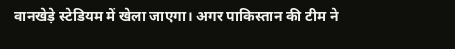वानखेड़े स्टेडियम में खेला जाएगा। अगर पाकिस्तान की टीम ने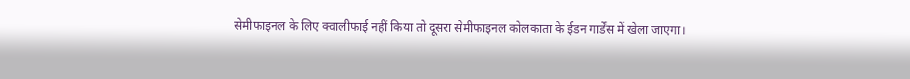सेमीफाइनल के लिए क्वालीफाई नहीं किया तो दूसरा सेमीफाइनल कोलकाता के ईडन गार्डेंस में खेला जाएगा।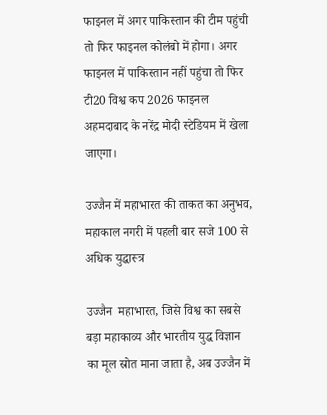फाइनल में अगर पाकिस्तान की टीम पहुंची तो फिर फाइनल कोलंबो में होगा। अगर फाइनल में पाकिस्तान नहीं पहुंचा तो फिर टी20 विश्व कप 2026 फाइनल अहमदाबाद के नरेंद्र मोदी स्टेडियम में खेला जाएगा।

उज्जैन में महाभारत की ताकत का अनुभव, महाकाल नगरी में पहली बार सजे 100 से अधिक युद्धास्त्र

उज्जैन  महाभारत, जिसे विश्व का सबसे बड़ा महाकाव्य और भारतीय युद्ध विज्ञान का मूल स्रोत माना जाता है, अब उज्जैन में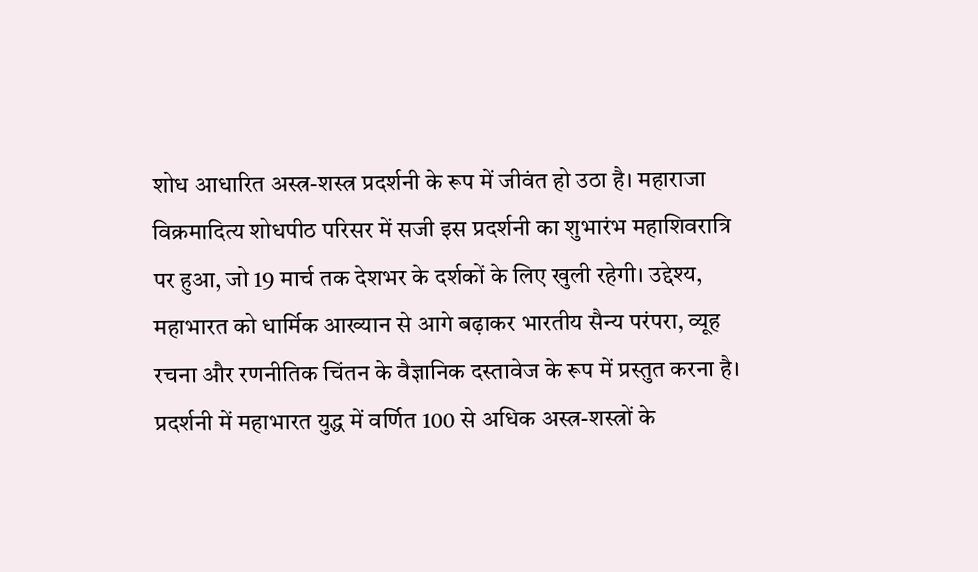शोध आधारित अस्त्र-शस्त्र प्रदर्शनी के रूप में जीवंत हो उठा है। महाराजा विक्रमादित्य शोधपीठ परिसर में सजी इस प्रदर्शनी का शुभारंभ महाशिवरात्रि पर हुआ, जो 19 मार्च तक देशभर के दर्शकों के लिए खुली रहेगी। उद्देश्य, महाभारत को धार्मिक आख्यान से आगे बढ़ाकर भारतीय सैन्य परंपरा, व्यूह रचना और रणनीतिक चिंतन के वैज्ञानिक दस्तावेज के रूप में प्रस्तुत करना है। प्रदर्शनी में महाभारत युद्ध में वर्णित 100 से अधिक अस्त्र-शस्त्रों के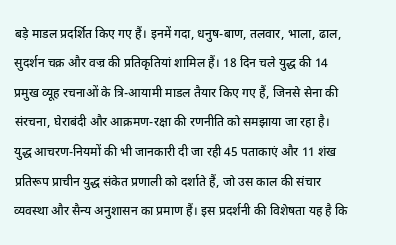बड़े माडल प्रदर्शित किए गए हैं। इनमें गदा, धनुष-बाण, तलवार, भाला, ढाल, सुदर्शन चक्र और वज्र की प्रतिकृतियां शामिल हैं। 18 दिन चले युद्ध की 14 प्रमुख व्यूह रचनाओं के त्रि-आयामी माडल तैयार किए गए हैं, जिनसे सेना की संरचना, घेराबंदी और आक्रमण-रक्षा की रणनीति को समझाया जा रहा है। युद्ध आचरण-नियमों की भी जानकारी दी जा रही 45 पताकाएं और 11 शंख प्रतिरूप प्राचीन युद्ध संकेत प्रणाली को दर्शाते हैं, जो उस काल की संचार व्यवस्था और सैन्य अनुशासन का प्रमाण हैं। इस प्रदर्शनी की विशेषता यह है कि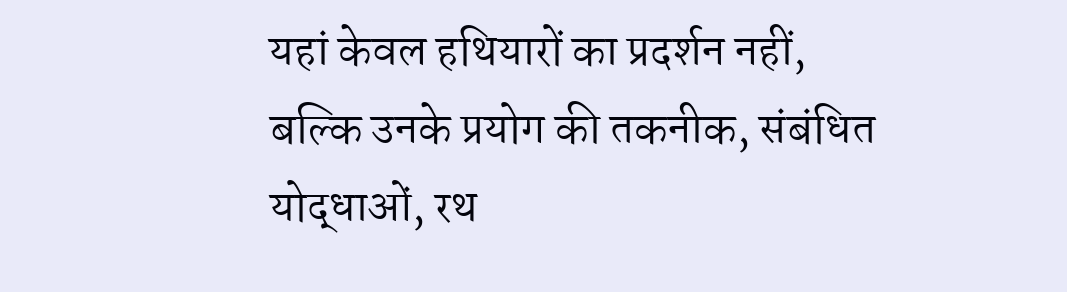यहां केवल हथियारों का प्रदर्शन नहीं, बल्कि उनके प्रयोग की तकनीक, संबंधित योद्धाओं, रथ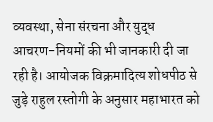व्यवस्था, सेना संरचना और युद्ध आचरण-नियमों की भी जानकारी दी जा रही है। आयोजक विक्रमादित्य शोधपीठ से जुड़े राहुल रस्तोगी के अनुसार महाभारत को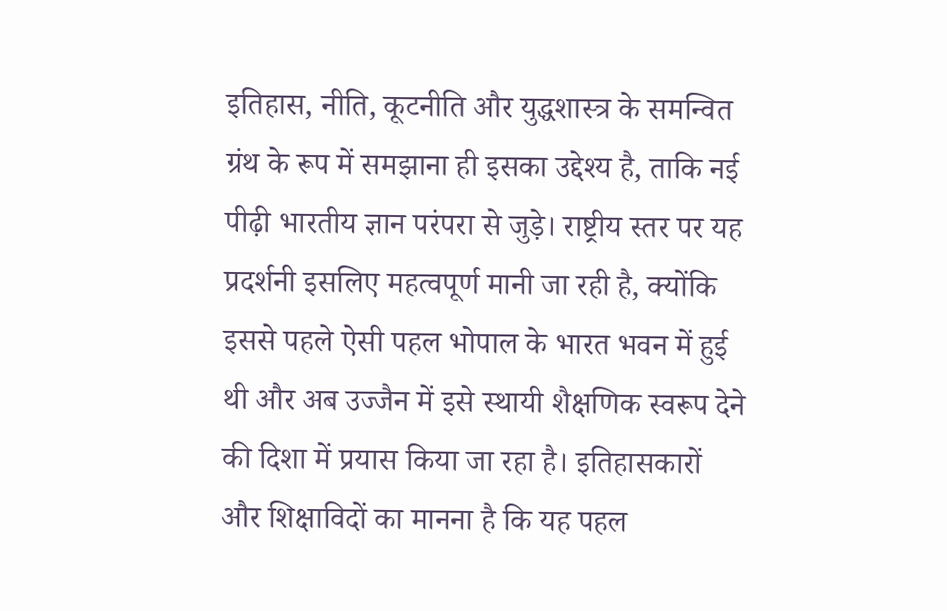इतिहास, नीति, कूटनीति और युद्धशास्त्र के समन्वित ग्रंथ के रूप में समझाना ही इसका उद्देश्य है, ताकि नई पीढ़ी भारतीय ज्ञान परंपरा से जुड़े। राष्ट्रीय स्तर पर यह प्रदर्शनी इसलिए महत्वपूर्ण मानी जा रही है, क्योंकि इससे पहले ऐसी पहल भोपाल के भारत भवन में हुई थी और अब उज्जैन में इसे स्थायी शैक्षणिक स्वरूप देने की दिशा में प्रयास किया जा रहा है। इतिहासकारों और शिक्षाविदों का मानना है कि यह पहल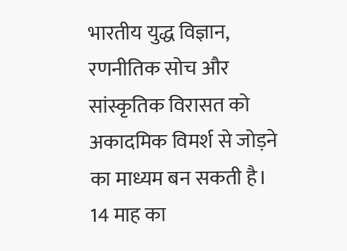भारतीय युद्ध विज्ञान, रणनीतिक सोच और सांस्कृतिक विरासत को अकादमिक विमर्श से जोड़ने का माध्यम बन सकती है। 14 माह का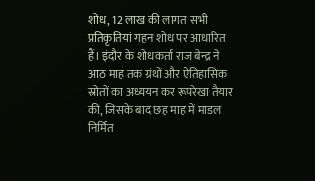शोध, 12 लाख की लागत सभी प्रतिकृतियां गहन शोध पर आधारित हैं। इंदौर के शोधकर्ता राज बेन्द्र ने आठ माह तक ग्रंथों और ऐतिहासिक स्रोतों का अध्ययन कर रूपरेखा तैयार की, जिसके बाद छह माह में माडल निर्मित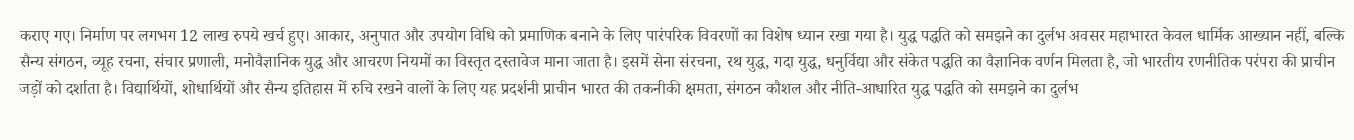कराए गए। निर्माण पर लगभग 12 लाख रुपये खर्च हुए। आकार, अनुपात और उपयोग विधि को प्रमाणिक बनाने के लिए पारंपरिक विवरणों का विशेष ध्यान रखा गया है। युद्ध पद्धति को समझने का दुर्लभ अवसर महाभारत केवल धार्मिक आख्यान नहीं, बल्कि सैन्य संगठन, व्यूह रचना, संचार प्रणाली, मनोवैज्ञानिक युद्ध और आचरण नियमों का विस्तृत दस्तावेज माना जाता है। इसमें सेना संरचना, रथ युद्ध, गदा युद्ध, धनुर्विद्या और संकेत पद्धति का वैज्ञानिक वर्णन मिलता है, जो भारतीय रणनीतिक परंपरा की प्राचीन जड़ों को दर्शाता है। विद्यार्थियों, शोधार्थियों और सैन्य इतिहास में रुचि रखने वालों के लिए यह प्रदर्शनी प्राचीन भारत की तकनीकी क्षमता, संगठन कौशल और नीति-आधारित युद्ध पद्धति को समझने का दुर्लभ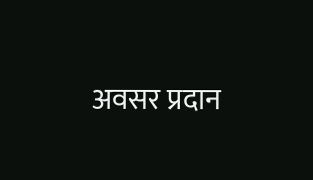अवसर प्रदान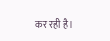कर रही है।